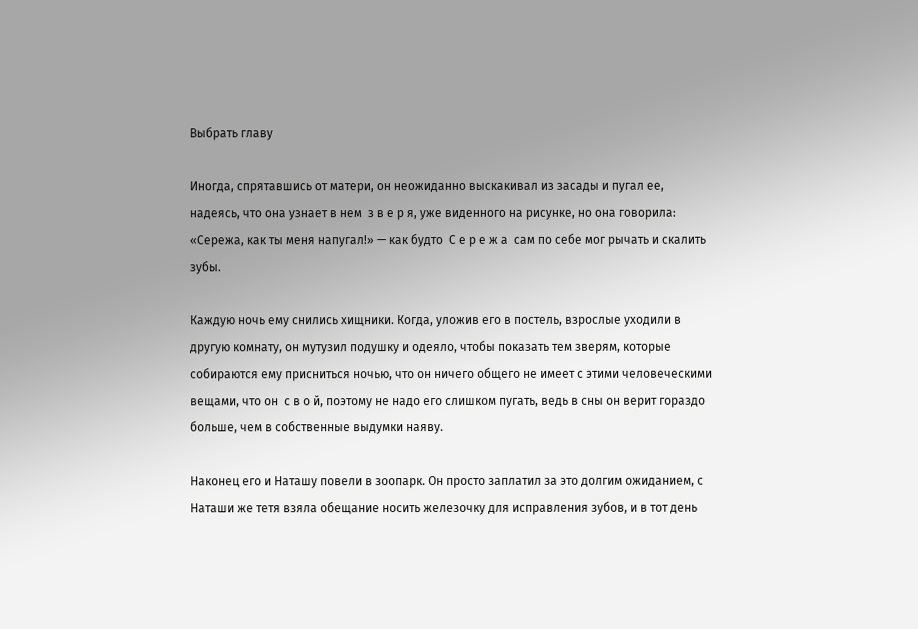Выбрать главу

Иногда, спрятавшись от матери, он неожиданно выскакивал из засады и пугал ее, надеясь, что она узнает в нем  з в е р я, уже виденного на рисунке, но она говорила: «Сережа, как ты меня напугал!» — как будто  С е р е ж а  сам по себе мог рычать и скалить зубы.

Каждую ночь ему снились хищники. Когда, уложив его в постель, взрослые уходили в другую комнату, он мутузил подушку и одеяло, чтобы показать тем зверям, которые собираются ему присниться ночью, что он ничего общего не имеет с этими человеческими вещами, что он  с в о й, поэтому не надо его слишком пугать, ведь в сны он верит гораздо больше, чем в собственные выдумки наяву.

Наконец его и Наташу повели в зоопарк. Он просто заплатил за это долгим ожиданием, с Наташи же тетя взяла обещание носить железочку для исправления зубов, и в тот день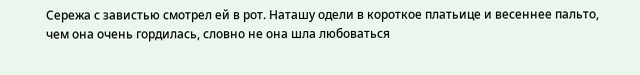Сережа с завистью смотрел ей в рот. Наташу одели в короткое платьице и весеннее пальто, чем она очень гордилась, словно не она шла любоваться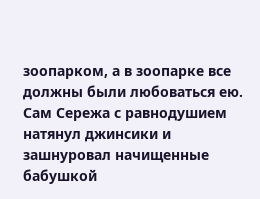зоопарком, а в зоопарке все должны были любоваться ею. Сам Сережа с равнодушием натянул джинсики и зашнуровал начищенные бабушкой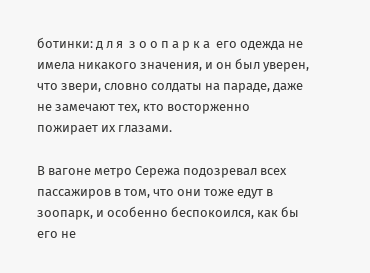ботинки: д л я  з о о п а р к а  его одежда не имела никакого значения, и он был уверен, что звери, словно солдаты на параде, даже не замечают тех, кто восторженно пожирает их глазами.

В вагоне метро Сережа подозревал всех пассажиров в том, что они тоже едут в зоопарк, и особенно беспокоился, как бы его не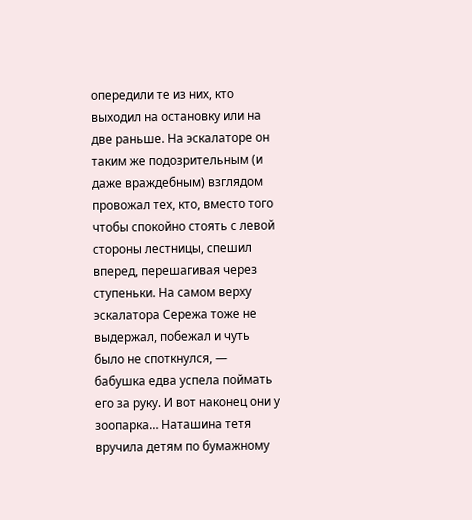опередили те из них, кто выходил на остановку или на две раньше. На эскалаторе он таким же подозрительным (и даже враждебным) взглядом провожал тех, кто, вместо того чтобы спокойно стоять с левой стороны лестницы, спешил вперед, перешагивая через ступеньки. На самом верху эскалатора Сережа тоже не выдержал, побежал и чуть было не споткнулся, — бабушка едва успела поймать его за руку. И вот наконец они у зоопарка… Наташина тетя вручила детям по бумажному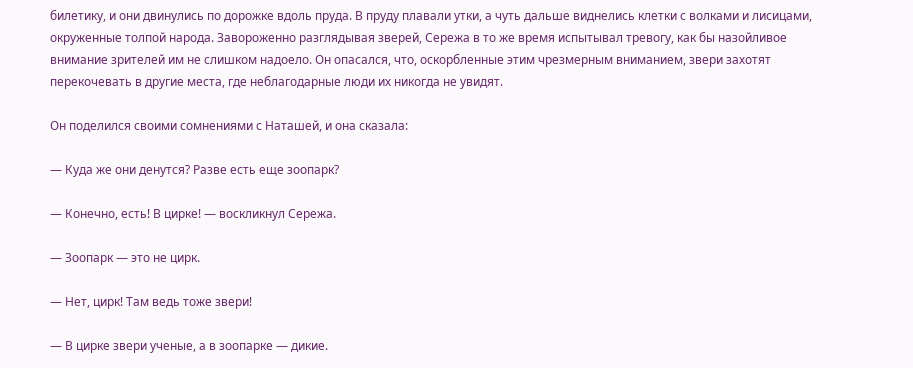билетику, и они двинулись по дорожке вдоль пруда. В пруду плавали утки, а чуть дальше виднелись клетки с волками и лисицами, окруженные толпой народа. Завороженно разглядывая зверей, Сережа в то же время испытывал тревогу, как бы назойливое внимание зрителей им не слишком надоело. Он опасался, что, оскорбленные этим чрезмерным вниманием, звери захотят перекочевать в другие места, где неблагодарные люди их никогда не увидят.

Он поделился своими сомнениями с Наташей, и она сказала:

— Куда же они денутся? Разве есть еще зоопарк?

— Конечно, есть! В цирке! — воскликнул Сережа.

— Зоопарк — это не цирк.

— Нет, цирк! Там ведь тоже звери!

— В цирке звери ученые, а в зоопарке — дикие.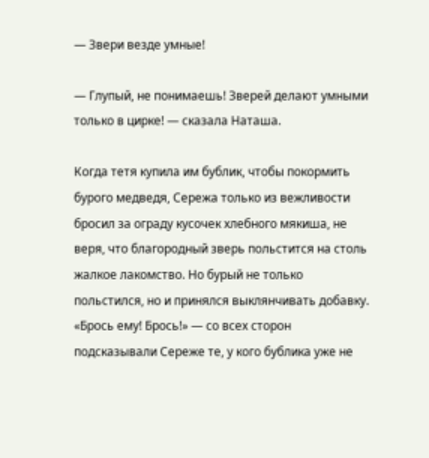— Звери везде умные!

— Глупый, не понимаешь! Зверей делают умными только в цирке! — сказала Наташа.

Когда тетя купила им бублик, чтобы покормить бурого медведя, Сережа только из вежливости бросил за ограду кусочек хлебного мякиша, не веря, что благородный зверь польстится на столь жалкое лакомство. Но бурый не только польстился, но и принялся выклянчивать добавку. «Брось ему! Брось!» — со всех сторон подсказывали Сереже те, у кого бублика уже не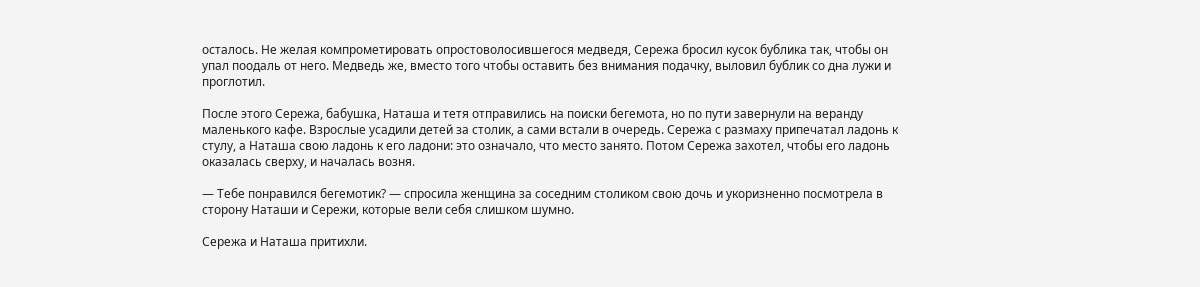осталось. Не желая компрометировать опростоволосившегося медведя, Сережа бросил кусок бублика так, чтобы он упал поодаль от него. Медведь же, вместо того чтобы оставить без внимания подачку, выловил бублик со дна лужи и проглотил.

После этого Сережа, бабушка, Наташа и тетя отправились на поиски бегемота, но по пути завернули на веранду маленького кафе. Взрослые усадили детей за столик, а сами встали в очередь. Сережа с размаху припечатал ладонь к стулу, а Наташа свою ладонь к его ладони: это означало, что место занято. Потом Сережа захотел, чтобы его ладонь оказалась сверху, и началась возня.

— Тебе понравился бегемотик? — спросила женщина за соседним столиком свою дочь и укоризненно посмотрела в сторону Наташи и Сережи, которые вели себя слишком шумно.

Сережа и Наташа притихли.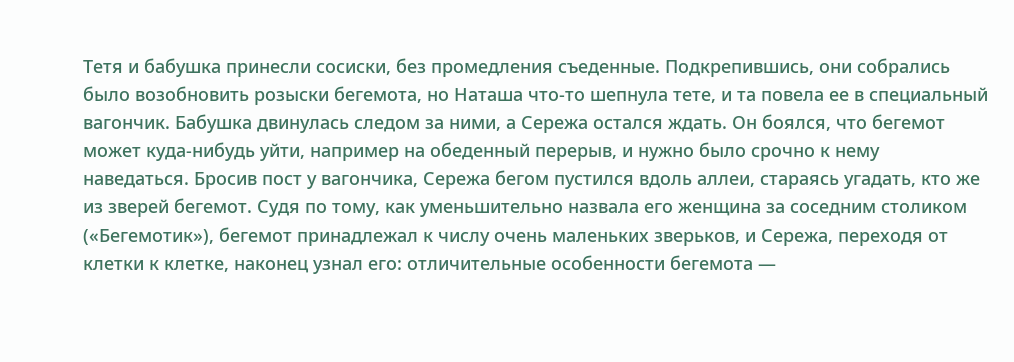Тетя и бабушка принесли сосиски, без промедления съеденные. Подкрепившись, они собрались было возобновить розыски бегемота, но Наташа что-то шепнула тете, и та повела ее в специальный вагончик. Бабушка двинулась следом за ними, а Сережа остался ждать. Он боялся, что бегемот может куда-нибудь уйти, например на обеденный перерыв, и нужно было срочно к нему наведаться. Бросив пост у вагончика, Сережа бегом пустился вдоль аллеи, стараясь угадать, кто же из зверей бегемот. Судя по тому, как уменьшительно назвала его женщина за соседним столиком («Бегемотик»), бегемот принадлежал к числу очень маленьких зверьков, и Сережа, переходя от клетки к клетке, наконец узнал его: отличительные особенности бегемота —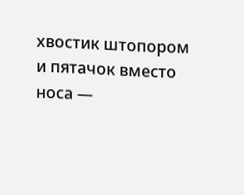хвостик штопором и пятачок вместо носа —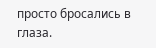просто бросались в глаза.